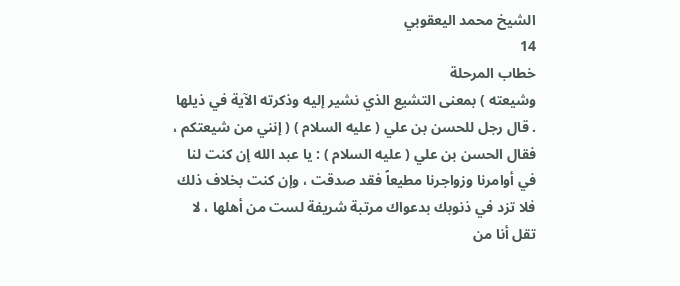الشيخ محمد اليعقوبي
14
خطاب المرحلة
وشيعته ) بمعنى التشيع الذي نشير إليه وذكرته الآية في ذيلها . قال رجل للحسن بن علي ( عليه السلام ) ( إنني من شيعتكم ، فقال الحسن بن علي ( عليه السلام ) : يا عبد الله إن كنت لنا في أوامرنا وزواجرنا مطيعاً فقد صدقت ، وإن كنت بخلاف ذلك فلا تزد في ذنوبك بدعواك مرتبة شريفة لست من أهلها ، لا تقل أنا من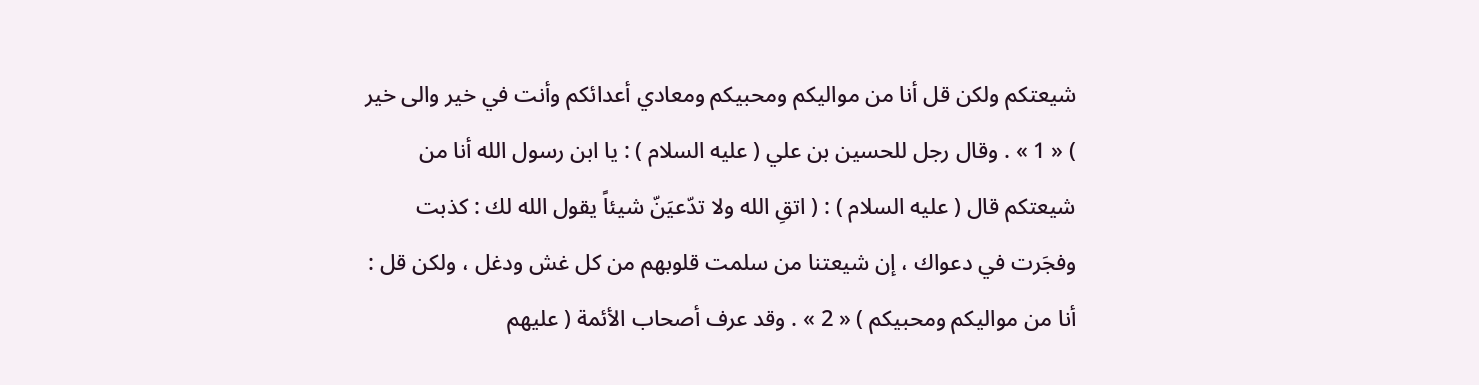شيعتكم ولكن قل أنا من مواليكم ومحبيكم ومعادي أعدائكم وأنت في خير والى خير ) « 1 » . وقال رجل للحسين بن علي ( عليه السلام ) : يا ابن رسول الله أنا من شيعتكم قال ( عليه السلام ) : ( اتقِ الله ولا تدّعيَنّ شيئاً يقول الله لك : كذبت وفجَرت في دعواك ، إن شيعتنا من سلمت قلوبهم من كل غش ودغل ، ولكن قل : أنا من مواليكم ومحبيكم ) « 2 » . وقد عرف أصحاب الأئمة ( عليهم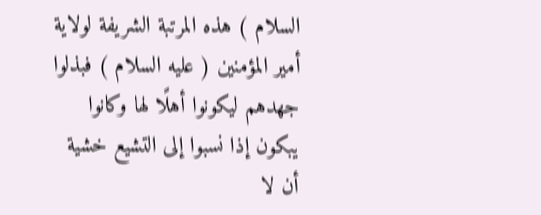السلام ) هذه المرتبة الشريفة لولاية أمير المؤمنين ( عليه السلام ) فبذلوا جهدهم ليكونوا أهلًا لها وكانوا يبكون إذا نسبوا إلى التشيع خشية أن لا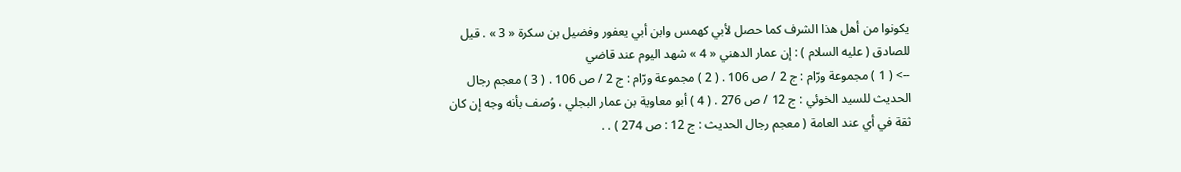يكونوا من أهل هذا الشرف كما حصل لأبي كهمس وابن أبي يعفور وفضيل بن سكرة « 3 » . قيل للصادق ( عليه السلام ) : إن عمار الدهني « 4 » شهد اليوم عند قاضي
--> ( 1 ) مجموعة ورّام : ج 2 / ص 106 . ( 2 ) مجموعة ورّام : ج 2 / ص 106 . ( 3 ) معجم رجال الحديث للسيد الخوئي : ج 12 / ص 276 . ( 4 ) أبو معاوية بن عمار البجلي ، وُصف بأنه وجه إن كان ثقة في أي عند العامة ( معجم رجال الحديث : ج 12 : ص 274 ) . .